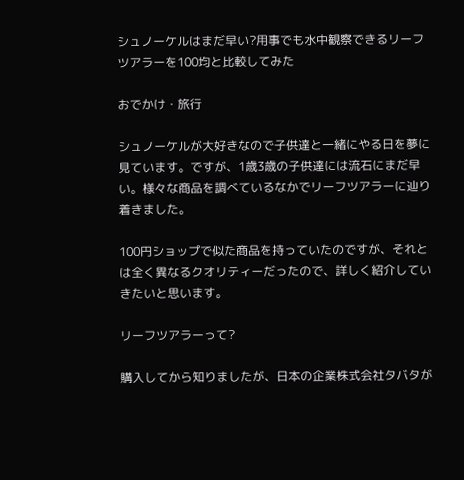シュノーケルはまだ早い?用事でも水中観察できるリーフツアラーを100均と比較してみた

おでかけ・旅行

シュノーケルが大好きなので子供達と一緒にやる日を夢に見ています。ですが、1歳3歳の子供達には流石にまだ早い。様々な商品を調べているなかでリーフツアラーに辿り着きました。

100円ショップで似た商品を持っていたのですが、それとは全く異なるクオリティーだったので、詳しく紹介していきたいと思います。

リーフツアラーって?

購入してから知りましたが、日本の企業株式会社タバタが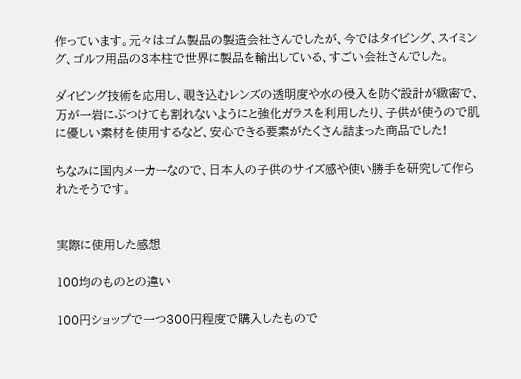作っています。元々はゴム製品の製造会社さんでしたが、今ではタイビング、スイミング、ゴルフ用品の3本柱で世界に製品を輸出している、すごい会社さんでした。

ダイビング技術を応用し、覗き込むレンズの透明度や水の侵入を防ぐ設計が緻密で、万が一岩にぶつけても割れないようにと強化ガラスを利用したり、子供が使うので肌に優しい素材を使用するなど、安心できる要素がたくさん詰まった商品でした!

ちなみに国内メーカーなので、日本人の子供のサイズ感や使い勝手を研究して作られたそうです。


実際に使用した感想

100均のものとの違い

100円ショップで一つ300円程度で購入したもので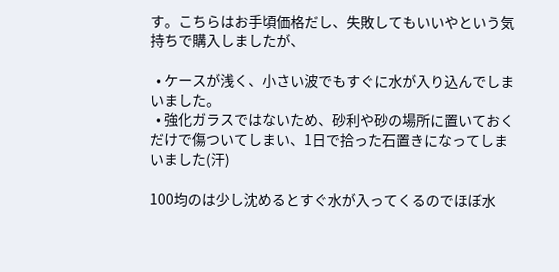す。こちらはお手頃価格だし、失敗してもいいやという気持ちで購入しましたが、

  • ケースが浅く、小さい波でもすぐに水が入り込んでしまいました。
  • 強化ガラスではないため、砂利や砂の場所に置いておくだけで傷ついてしまい、1日で拾った石置きになってしまいました(汗)

100均のは少し沈めるとすぐ水が入ってくるのでほぼ水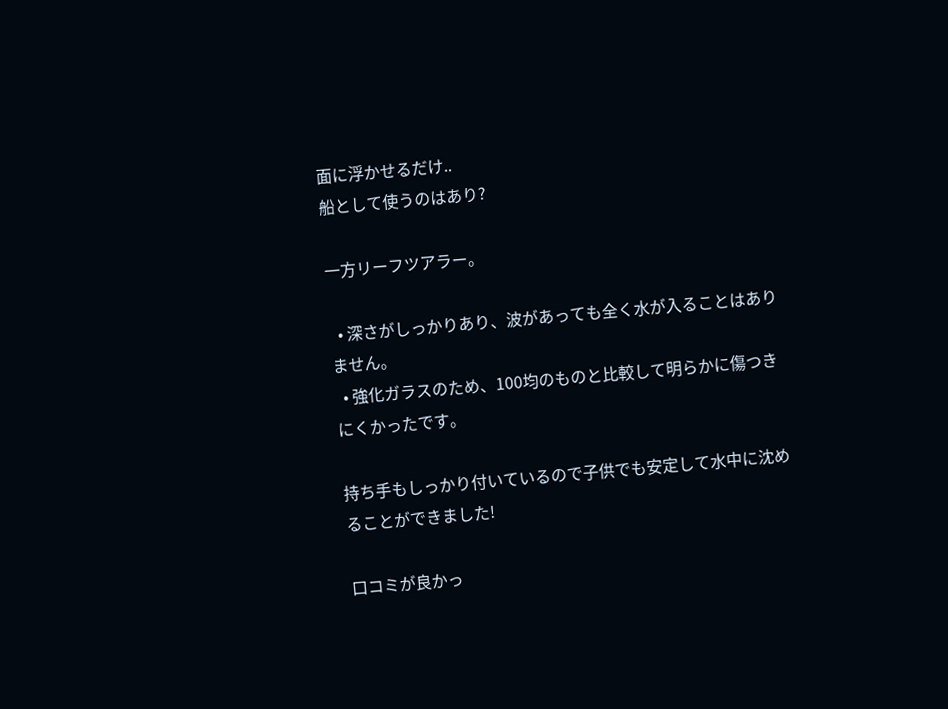面に浮かせるだけ..
船として使うのはあり?

一方リーフツアラー。

  • 深さがしっかりあり、波があっても全く水が入ることはありません。
  • 強化ガラスのため、100均のものと比較して明らかに傷つきにくかったです。

持ち手もしっかり付いているので子供でも安定して水中に沈めることができました!

口コミが良かっ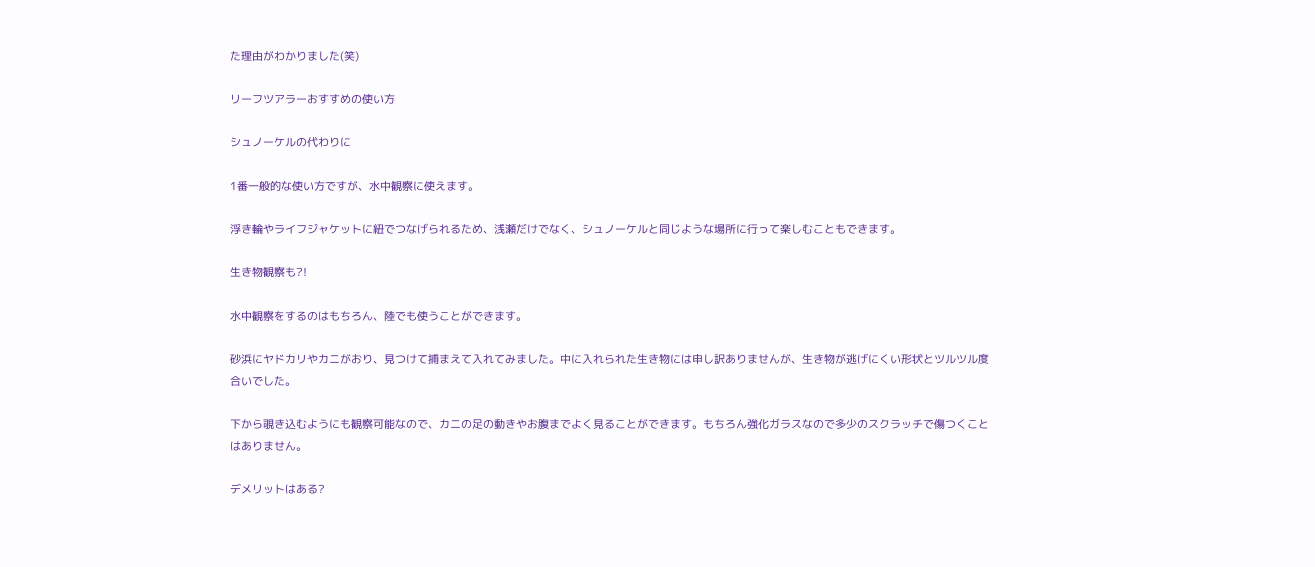た理由がわかりました(笑)

リーフツアラーおすすめの使い方

シュノーケルの代わりに

1番一般的な使い方ですが、水中観察に使えます。

浮き輪やライフジャケットに紐でつなげられるため、浅瀬だけでなく、シュノーケルと同じような場所に行って楽しむこともできます。

生き物観察も?!

水中観察をするのはもちろん、陸でも使うことができます。

砂浜にヤドカリやカニがおり、見つけて捕まえて入れてみました。中に入れられた生き物には申し訳ありませんが、生き物が逃げにくい形状とツルツル度合いでした。

下から覗き込むようにも観察可能なので、カニの足の動きやお腹までよく見ることができます。もちろん強化ガラスなので多少のスクラッチで傷つくことはありません。

デメリットはある?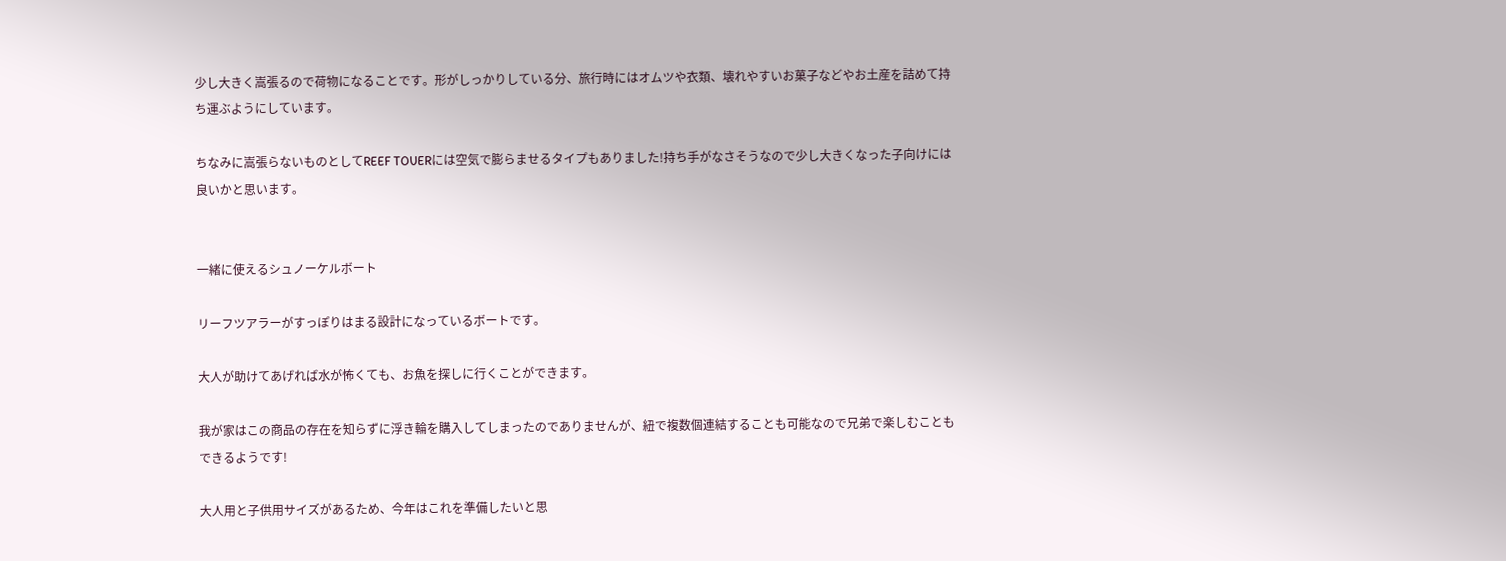少し大きく嵩張るので荷物になることです。形がしっかりしている分、旅行時にはオムツや衣類、壊れやすいお菓子などやお土産を詰めて持ち運ぶようにしています。

ちなみに嵩張らないものとしてREEF TOUERには空気で膨らませるタイプもありました!持ち手がなさそうなので少し大きくなった子向けには良いかと思います。


一緒に使えるシュノーケルボート

リーフツアラーがすっぽりはまる設計になっているボートです。

大人が助けてあげれば水が怖くても、お魚を探しに行くことができます。

我が家はこの商品の存在を知らずに浮き輪を購入してしまったのでありませんが、紐で複数個連結することも可能なので兄弟で楽しむこともできるようです!

大人用と子供用サイズがあるため、今年はこれを準備したいと思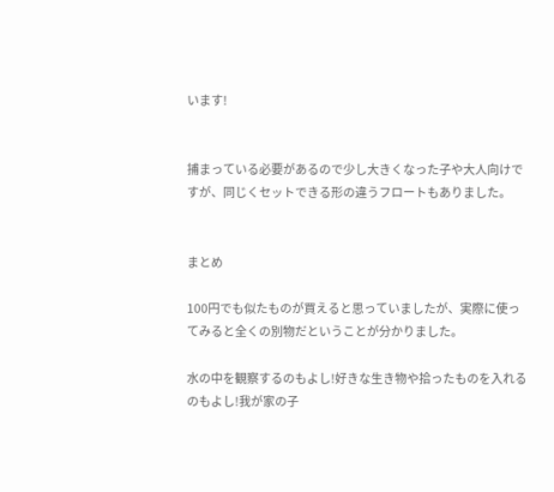います!


捕まっている必要があるので少し大きくなった子や大人向けですが、同じくセットできる形の違うフロートもありました。


まとめ

100円でも似たものが買えると思っていましたが、実際に使ってみると全くの別物だということが分かりました。

水の中を観察するのもよし!好きな生き物や拾ったものを入れるのもよし!我が家の子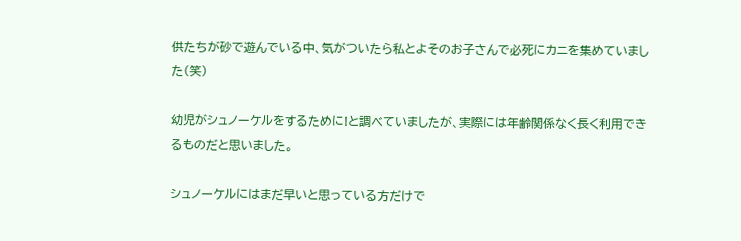供たちが砂で遊んでいる中、気がついたら私とよそのお子さんで必死にカニを集めていました(笑)

幼児がシュノーケルをするために!と調べていましたが、実際には年齢関係なく長く利用できるものだと思いました。

シュノーケルにはまだ早いと思っている方だけで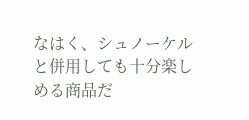なはく、シュノーケルと併用しても十分楽しめる商品だ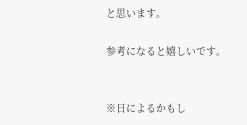と思います。

参考になると嬉しいです。


※日によるかもし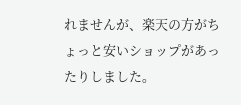れませんが、楽天の方がちょっと安いショップがあったりしました。